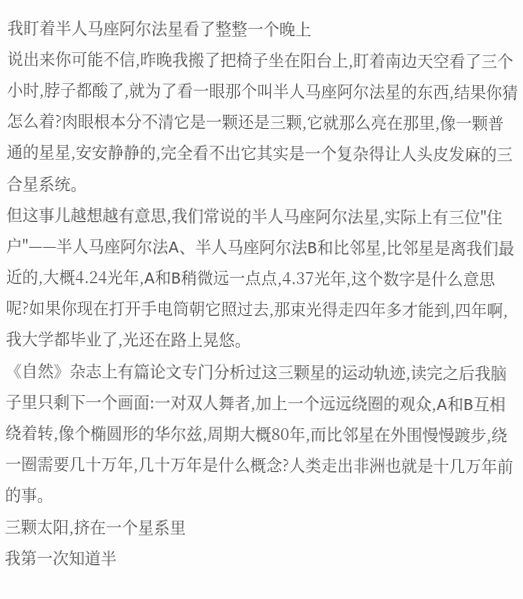我盯着半人马座阿尔法星看了整整一个晚上
说出来你可能不信,昨晚我搬了把椅子坐在阳台上,盯着南边天空看了三个小时,脖子都酸了,就为了看一眼那个叫半人马座阿尔法星的东西,结果你猜怎么着?肉眼根本分不清它是一颗还是三颗,它就那么亮在那里,像一颗普通的星星,安安静静的,完全看不出它其实是一个复杂得让人头皮发麻的三合星系统。
但这事儿越想越有意思,我们常说的半人马座阿尔法星,实际上有三位"住户"——半人马座阿尔法A、半人马座阿尔法B和比邻星,比邻星是离我们最近的,大概4.24光年,A和B稍微远一点点,4.37光年,这个数字是什么意思呢?如果你现在打开手电筒朝它照过去,那束光得走四年多才能到,四年啊,我大学都毕业了,光还在路上晃悠。
《自然》杂志上有篇论文专门分析过这三颗星的运动轨迹,读完之后我脑子里只剩下一个画面:一对双人舞者,加上一个远远绕圈的观众,A和B互相绕着转,像个椭圆形的华尔兹,周期大概80年,而比邻星在外围慢慢踱步,绕一圈需要几十万年,几十万年是什么概念?人类走出非洲也就是十几万年前的事。
三颗太阳,挤在一个星系里
我第一次知道半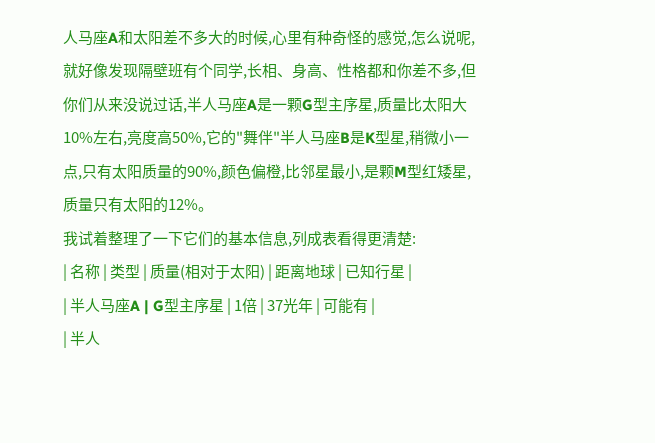人马座A和太阳差不多大的时候,心里有种奇怪的感觉,怎么说呢,就好像发现隔壁班有个同学,长相、身高、性格都和你差不多,但你们从来没说过话,半人马座A是一颗G型主序星,质量比太阳大10%左右,亮度高50%,它的"舞伴"半人马座B是K型星,稍微小一点,只有太阳质量的90%,颜色偏橙,比邻星最小,是颗M型红矮星,质量只有太阳的12%。
我试着整理了一下它们的基本信息,列成表看得更清楚:
| 名称 | 类型 | 质量(相对于太阳) | 距离地球 | 已知行星 |
| 半人马座A | G型主序星 | 1倍 | 37光年 | 可能有 |
| 半人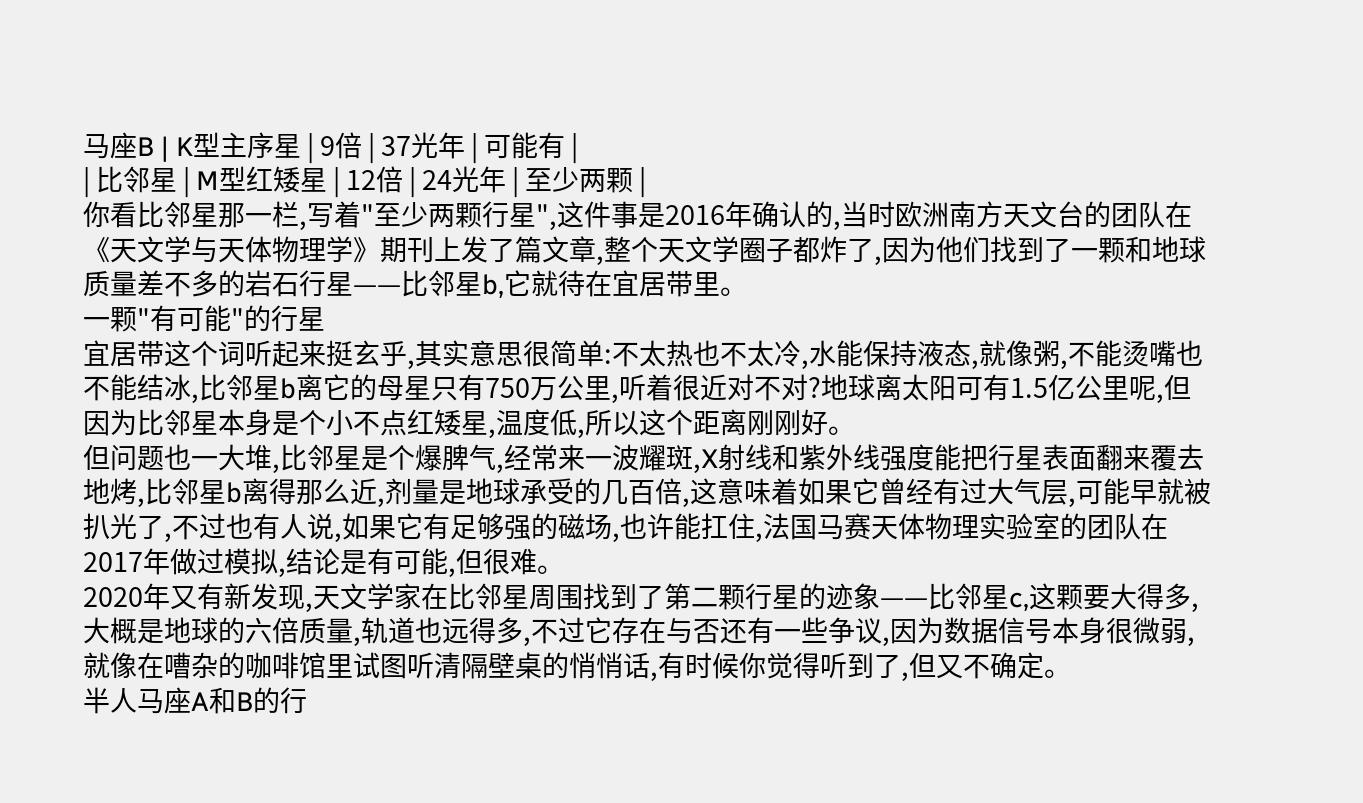马座B | K型主序星 | 9倍 | 37光年 | 可能有 |
| 比邻星 | M型红矮星 | 12倍 | 24光年 | 至少两颗 |
你看比邻星那一栏,写着"至少两颗行星",这件事是2016年确认的,当时欧洲南方天文台的团队在《天文学与天体物理学》期刊上发了篇文章,整个天文学圈子都炸了,因为他们找到了一颗和地球质量差不多的岩石行星——比邻星b,它就待在宜居带里。
一颗"有可能"的行星
宜居带这个词听起来挺玄乎,其实意思很简单:不太热也不太冷,水能保持液态,就像粥,不能烫嘴也不能结冰,比邻星b离它的母星只有750万公里,听着很近对不对?地球离太阳可有1.5亿公里呢,但因为比邻星本身是个小不点红矮星,温度低,所以这个距离刚刚好。
但问题也一大堆,比邻星是个爆脾气,经常来一波耀斑,X射线和紫外线强度能把行星表面翻来覆去地烤,比邻星b离得那么近,剂量是地球承受的几百倍,这意味着如果它曾经有过大气层,可能早就被扒光了,不过也有人说,如果它有足够强的磁场,也许能扛住,法国马赛天体物理实验室的团队在2017年做过模拟,结论是有可能,但很难。
2020年又有新发现,天文学家在比邻星周围找到了第二颗行星的迹象——比邻星c,这颗要大得多,大概是地球的六倍质量,轨道也远得多,不过它存在与否还有一些争议,因为数据信号本身很微弱,就像在嘈杂的咖啡馆里试图听清隔壁桌的悄悄话,有时候你觉得听到了,但又不确定。
半人马座A和B的行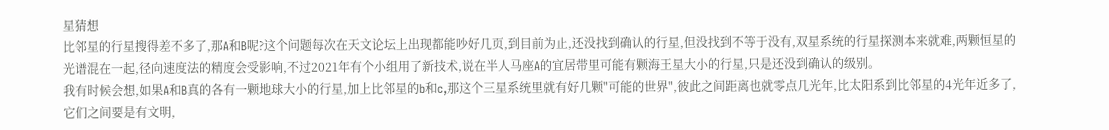星猜想
比邻星的行星搜得差不多了,那A和B呢?这个问题每次在天文论坛上出现都能吵好几页,到目前为止,还没找到确认的行星,但没找到不等于没有,双星系统的行星探测本来就难,两颗恒星的光谱混在一起,径向速度法的精度会受影响,不过2021年有个小组用了新技术,说在半人马座A的宜居带里可能有颗海王星大小的行星,只是还没到确认的级别。
我有时候会想,如果A和B真的各有一颗地球大小的行星,加上比邻星的b和c,那这个三星系统里就有好几颗"可能的世界",彼此之间距离也就零点几光年,比太阳系到比邻星的4光年近多了,它们之间要是有文明,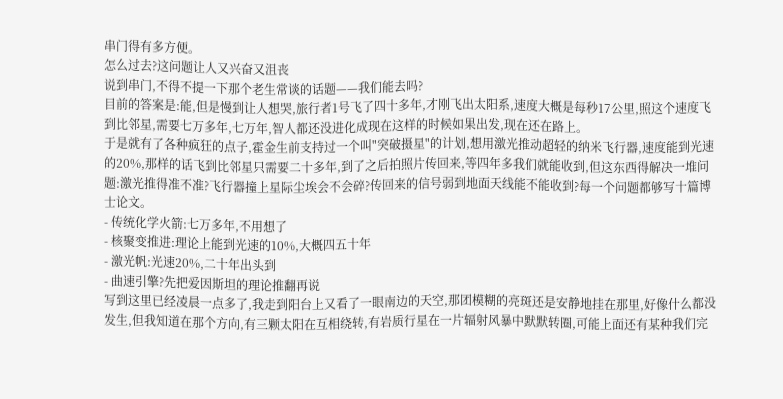串门得有多方便。
怎么过去?这问题让人又兴奋又沮丧
说到串门,不得不提一下那个老生常谈的话题——我们能去吗?
目前的答案是:能,但是慢到让人想哭,旅行者1号飞了四十多年,才刚飞出太阳系,速度大概是每秒17公里,照这个速度飞到比邻星,需要七万多年,七万年,智人都还没进化成现在这样的时候如果出发,现在还在路上。
于是就有了各种疯狂的点子,霍金生前支持过一个叫"突破摄星"的计划,想用激光推动超轻的纳米飞行器,速度能到光速的20%,那样的话飞到比邻星只需要二十多年,到了之后拍照片传回来,等四年多我们就能收到,但这东西得解决一堆问题:激光推得准不准?飞行器撞上星际尘埃会不会碎?传回来的信号弱到地面天线能不能收到?每一个问题都够写十篇博士论文。
- 传统化学火箭:七万多年,不用想了
- 核聚变推进:理论上能到光速的10%,大概四五十年
- 激光帆:光速20%,二十年出头到
- 曲速引擎?先把爱因斯坦的理论推翻再说
写到这里已经凌晨一点多了,我走到阳台上又看了一眼南边的天空,那团模糊的亮斑还是安静地挂在那里,好像什么都没发生,但我知道在那个方向,有三颗太阳在互相绕转,有岩质行星在一片辐射风暴中默默转圈,可能上面还有某种我们完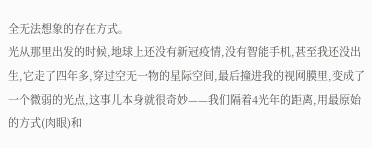全无法想象的存在方式。
光从那里出发的时候,地球上还没有新冠疫情,没有智能手机,甚至我还没出生,它走了四年多,穿过空无一物的星际空间,最后撞进我的视网膜里,变成了一个微弱的光点,这事儿本身就很奇妙——我们隔着4光年的距离,用最原始的方式(肉眼)和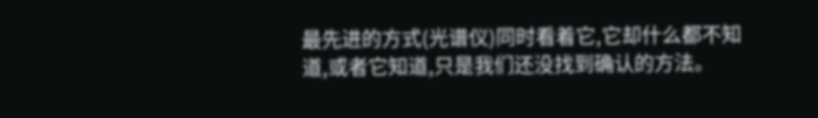最先进的方式(光谱仪)同时看着它,它却什么都不知道,或者它知道,只是我们还没找到确认的方法。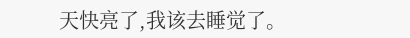天快亮了,我该去睡觉了。